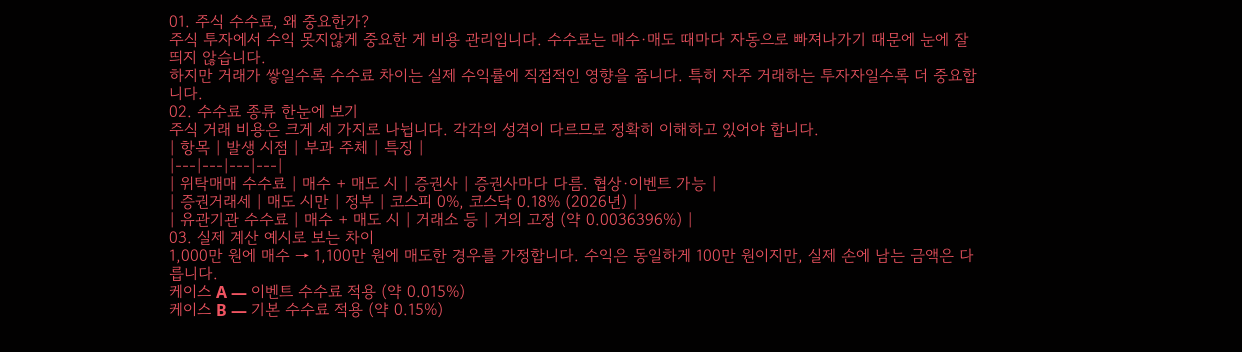01. 주식 수수료, 왜 중요한가?
주식 투자에서 수익 못지않게 중요한 게 비용 관리입니다. 수수료는 매수·매도 때마다 자동으로 빠져나가기 때문에 눈에 잘 띄지 않습니다.
하지만 거래가 쌓일수록 수수료 차이는 실제 수익률에 직접적인 영향을 줍니다. 특히 자주 거래하는 투자자일수록 더 중요합니다.
02. 수수료 종류 한눈에 보기
주식 거래 비용은 크게 세 가지로 나뉩니다. 각각의 성격이 다르므로 정확히 이해하고 있어야 합니다.
| 항목 | 발생 시점 | 부과 주체 | 특징 |
|---|---|---|---|
| 위탁매매 수수료 | 매수 + 매도 시 | 증권사 | 증권사마다 다름. 협상·이벤트 가능 |
| 증권거래세 | 매도 시만 | 정부 | 코스피 0%, 코스닥 0.18% (2026년) |
| 유관기관 수수료 | 매수 + 매도 시 | 거래소 등 | 거의 고정 (약 0.0036396%) |
03. 실제 계산 예시로 보는 차이
1,000만 원에 매수 → 1,100만 원에 매도한 경우를 가정합니다. 수익은 동일하게 100만 원이지만, 실제 손에 남는 금액은 다릅니다.
케이스 A — 이벤트 수수료 적용 (약 0.015%)
케이스 B — 기본 수수료 적용 (약 0.15%)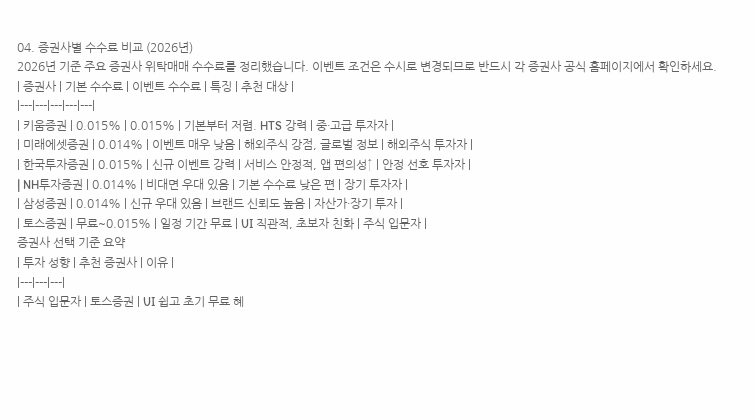04. 증권사별 수수료 비교 (2026년)
2026년 기준 주요 증권사 위탁매매 수수료를 정리했습니다. 이벤트 조건은 수시로 변경되므로 반드시 각 증권사 공식 홈페이지에서 확인하세요.
| 증권사 | 기본 수수료 | 이벤트 수수료 | 특징 | 추천 대상 |
|---|---|---|---|---|
| 키움증권 | 0.015% | 0.015% | 기본부터 저렴. HTS 강력 | 중·고급 투자자 |
| 미래에셋증권 | 0.014% | 이벤트 매우 낮음 | 해외주식 강점, 글로벌 정보 | 해외주식 투자자 |
| 한국투자증권 | 0.015% | 신규 이벤트 강력 | 서비스 안정적, 앱 편의성↑ | 안정 선호 투자자 |
| NH투자증권 | 0.014% | 비대면 우대 있음 | 기본 수수료 낮은 편 | 장기 투자자 |
| 삼성증권 | 0.014% | 신규 우대 있음 | 브랜드 신뢰도 높음 | 자산가·장기 투자 |
| 토스증권 | 무료~0.015% | 일정 기간 무료 | UI 직관적, 초보자 친화 | 주식 입문자 |
증권사 선택 기준 요약
| 투자 성향 | 추천 증권사 | 이유 |
|---|---|---|
| 주식 입문자 | 토스증권 | UI 쉽고 초기 무료 혜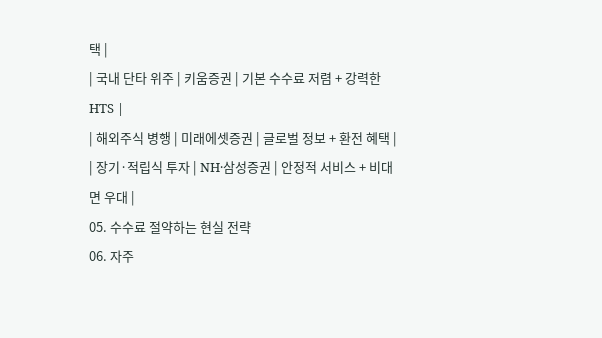택 |
| 국내 단타 위주 | 키움증권 | 기본 수수료 저렴 + 강력한 HTS |
| 해외주식 병행 | 미래에셋증권 | 글로벌 정보 + 환전 혜택 |
| 장기·적립식 투자 | NH·삼성증권 | 안정적 서비스 + 비대면 우대 |
05. 수수료 절약하는 현실 전략
06. 자주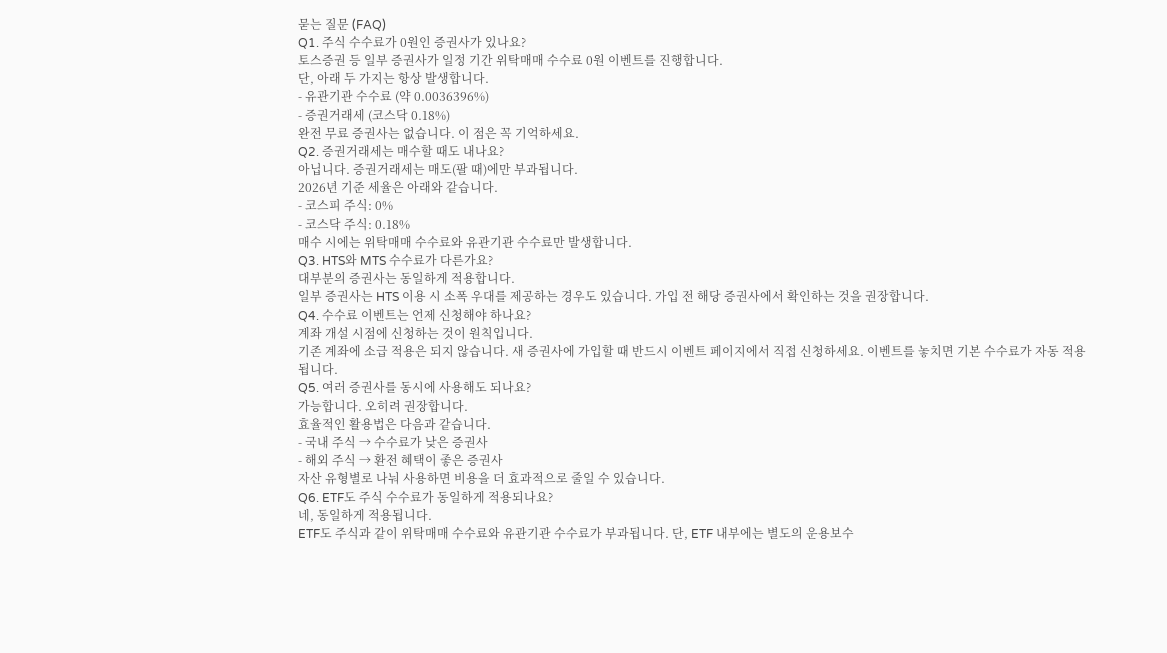묻는 질문 (FAQ)
Q1. 주식 수수료가 0원인 증권사가 있나요?
토스증권 등 일부 증권사가 일정 기간 위탁매매 수수료 0원 이벤트를 진행합니다.
단, 아래 두 가지는 항상 발생합니다.
- 유관기관 수수료 (약 0.0036396%)
- 증권거래세 (코스닥 0.18%)
완전 무료 증권사는 없습니다. 이 점은 꼭 기억하세요.
Q2. 증권거래세는 매수할 때도 내나요?
아닙니다. 증권거래세는 매도(팔 때)에만 부과됩니다.
2026년 기준 세율은 아래와 같습니다.
- 코스피 주식: 0%
- 코스닥 주식: 0.18%
매수 시에는 위탁매매 수수료와 유관기관 수수료만 발생합니다.
Q3. HTS와 MTS 수수료가 다른가요?
대부분의 증권사는 동일하게 적용합니다.
일부 증권사는 HTS 이용 시 소폭 우대를 제공하는 경우도 있습니다. 가입 전 해당 증권사에서 확인하는 것을 권장합니다.
Q4. 수수료 이벤트는 언제 신청해야 하나요?
계좌 개설 시점에 신청하는 것이 원칙입니다.
기존 계좌에 소급 적용은 되지 않습니다. 새 증권사에 가입할 때 반드시 이벤트 페이지에서 직접 신청하세요. 이벤트를 놓치면 기본 수수료가 자동 적용됩니다.
Q5. 여러 증권사를 동시에 사용해도 되나요?
가능합니다. 오히려 권장합니다.
효율적인 활용법은 다음과 같습니다.
- 국내 주식 → 수수료가 낮은 증권사
- 해외 주식 → 환전 혜택이 좋은 증권사
자산 유형별로 나눠 사용하면 비용을 더 효과적으로 줄일 수 있습니다.
Q6. ETF도 주식 수수료가 동일하게 적용되나요?
네, 동일하게 적용됩니다.
ETF도 주식과 같이 위탁매매 수수료와 유관기관 수수료가 부과됩니다. 단, ETF 내부에는 별도의 운용보수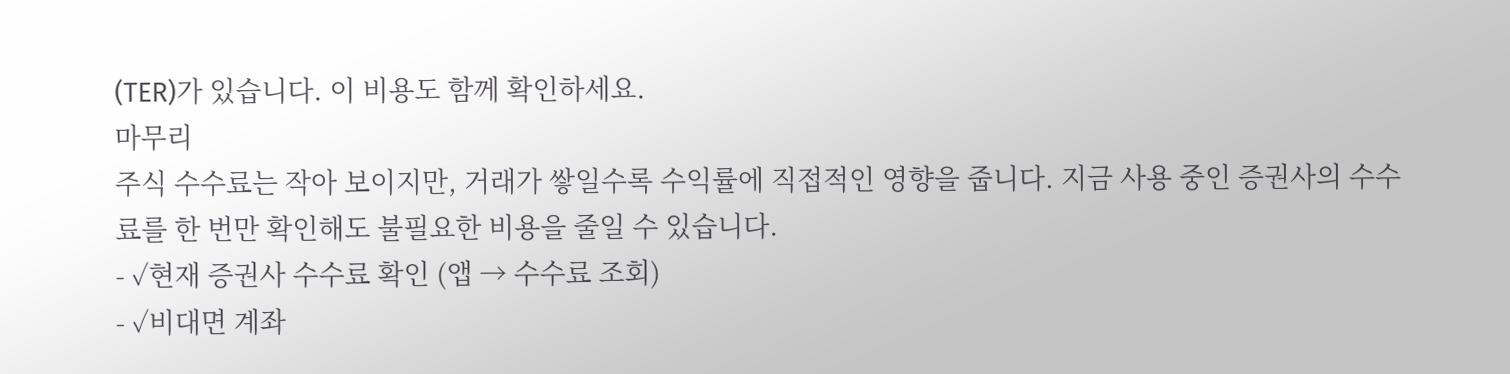(TER)가 있습니다. 이 비용도 함께 확인하세요.
마무리
주식 수수료는 작아 보이지만, 거래가 쌓일수록 수익률에 직접적인 영향을 줍니다. 지금 사용 중인 증권사의 수수료를 한 번만 확인해도 불필요한 비용을 줄일 수 있습니다.
- ✓현재 증권사 수수료 확인 (앱 → 수수료 조회)
- ✓비대면 계좌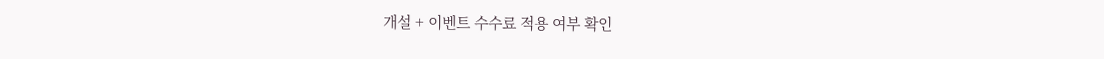개설 + 이벤트 수수료 적용 여부 확인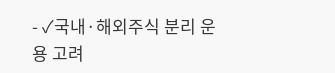- ✓국내·해외주식 분리 운용 고려